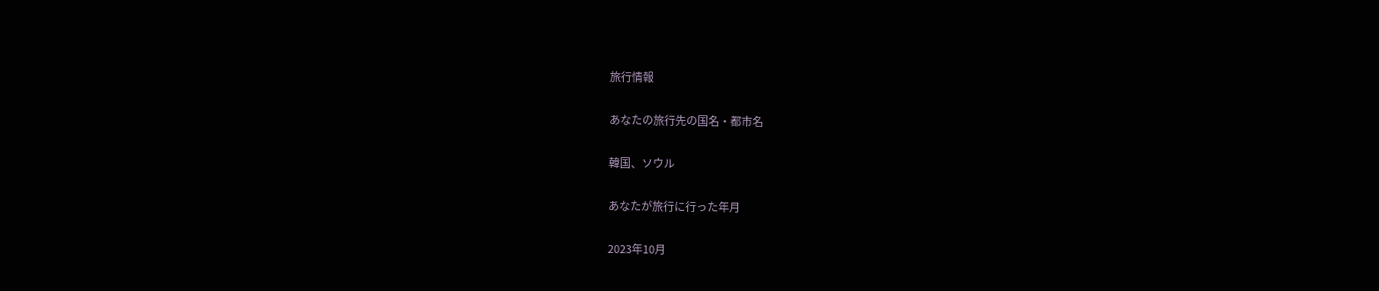旅行情報

あなたの旅行先の国名・都市名

韓国、ソウル

あなたが旅行に行った年月

2023年10月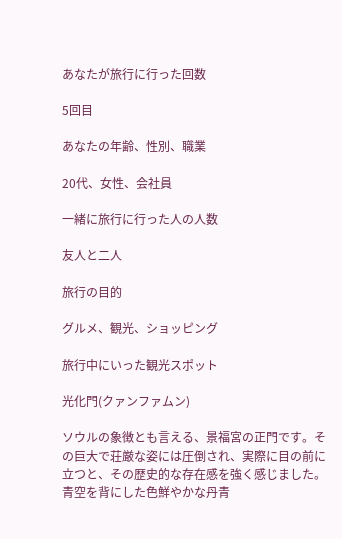あなたが旅行に行った回数

5回目

あなたの年齢、性別、職業

20代、女性、会社員

一緒に旅行に行った人の人数

友人と二人

旅行の目的

グルメ、観光、ショッピング

旅行中にいった観光スポット

光化門(クァンファムン)

ソウルの象徴とも言える、景福宮の正門です。その巨大で荘厳な姿には圧倒され、実際に目の前に立つと、その歴史的な存在感を強く感じました。青空を背にした色鮮やかな丹青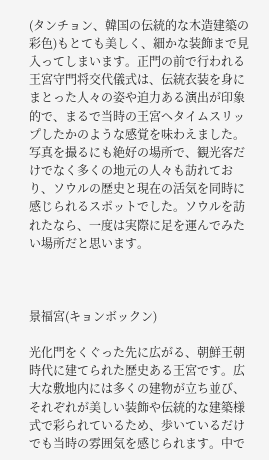(タンチョン、韓国の伝統的な木造建築の彩色)もとても美しく、細かな装飾まで見入ってしまいます。正門の前で行われる王宮守門将交代儀式は、伝統衣装を身にまとった人々の姿や迫力ある演出が印象的で、まるで当時の王宮へタイムスリップしたかのような感覚を味わえました。写真を撮るにも絶好の場所で、観光客だけでなく多くの地元の人々も訪れており、ソウルの歴史と現在の活気を同時に感じられるスポットでした。ソウルを訪れたなら、一度は実際に足を運んでみたい場所だと思います。



景福宮(キョンボックン)

光化門をくぐった先に広がる、朝鮮王朝時代に建てられた歴史ある王宮です。広大な敷地内には多くの建物が立ち並び、それぞれが美しい装飾や伝統的な建築様式で彩られているため、歩いているだけでも当時の雰囲気を感じられます。中で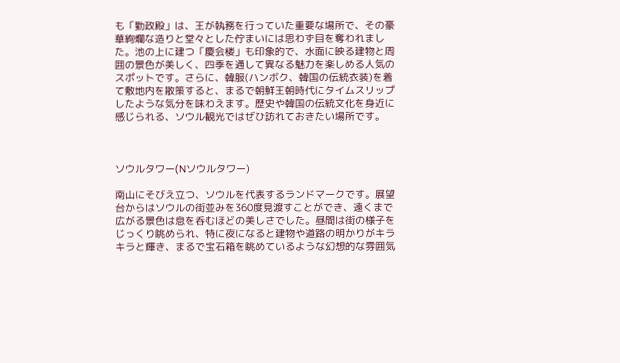も「勤政殿」は、王が執務を行っていた重要な場所で、その豪華絢爛な造りと堂々とした佇まいには思わず目を奪われました。池の上に建つ「慶会楼」も印象的で、水面に映る建物と周囲の景色が美しく、四季を通して異なる魅力を楽しめる人気のスポットです。さらに、韓服(ハンボク、韓国の伝統衣装)を着て敷地内を散策すると、まるで朝鮮王朝時代にタイムスリップしたような気分を味わえます。歴史や韓国の伝統文化を身近に感じられる、ソウル観光ではぜひ訪れておきたい場所です。



ソウルタワー(Nソウルタワー)

南山にそびえ立つ、ソウルを代表するランドマークです。展望台からはソウルの街並みを360度見渡すことができ、遠くまで広がる景色は息を呑むほどの美しさでした。昼間は街の様子をじっくり眺められ、特に夜になると建物や道路の明かりがキラキラと輝き、まるで宝石箱を眺めているような幻想的な雰囲気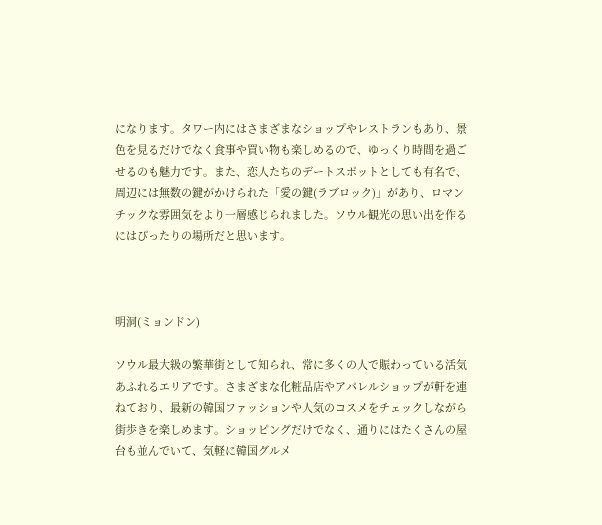になります。タワー内にはさまざまなショップやレストランもあり、景色を見るだけでなく食事や買い物も楽しめるので、ゆっくり時間を過ごせるのも魅力です。また、恋人たちのデートスポットとしても有名で、周辺には無数の鍵がかけられた「愛の鍵(ラブロック)」があり、ロマンチックな雰囲気をより一層感じられました。ソウル観光の思い出を作るにはぴったりの場所だと思います。



明洞(ミョンドン)

ソウル最大級の繁華街として知られ、常に多くの人で賑わっている活気あふれるエリアです。さまざまな化粧品店やアパレルショップが軒を連ねており、最新の韓国ファッションや人気のコスメをチェックしながら街歩きを楽しめます。ショッピングだけでなく、通りにはたくさんの屋台も並んでいて、気軽に韓国グルメ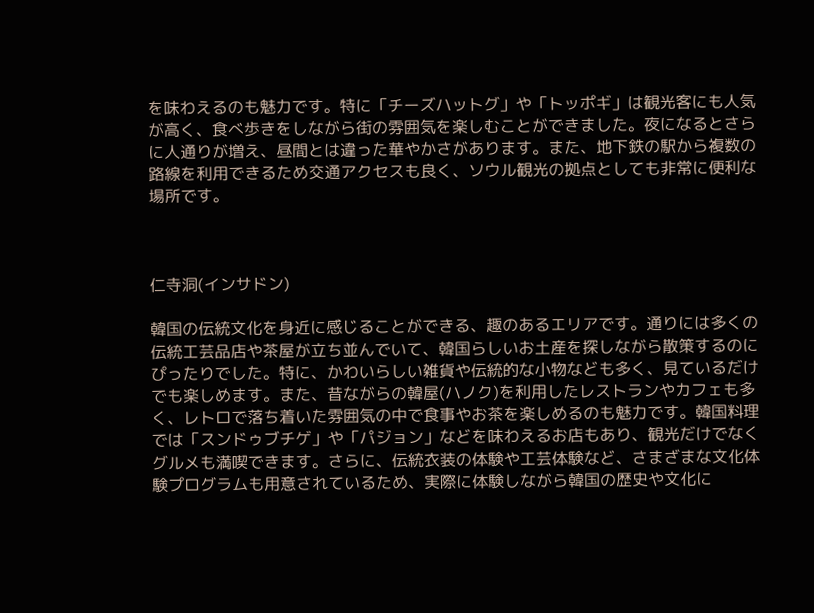を味わえるのも魅力です。特に「チーズハットグ」や「トッポギ」は観光客にも人気が高く、食べ歩きをしながら街の雰囲気を楽しむことができました。夜になるとさらに人通りが増え、昼間とは違った華やかさがあります。また、地下鉄の駅から複数の路線を利用できるため交通アクセスも良く、ソウル観光の拠点としても非常に便利な場所です。



仁寺洞(インサドン)

韓国の伝統文化を身近に感じることができる、趣のあるエリアです。通りには多くの伝統工芸品店や茶屋が立ち並んでいて、韓国らしいお土産を探しながら散策するのにぴったりでした。特に、かわいらしい雑貨や伝統的な小物なども多く、見ているだけでも楽しめます。また、昔ながらの韓屋(ハノク)を利用したレストランやカフェも多く、レトロで落ち着いた雰囲気の中で食事やお茶を楽しめるのも魅力です。韓国料理では「スンドゥブチゲ」や「パジョン」などを味わえるお店もあり、観光だけでなくグルメも満喫できます。さらに、伝統衣装の体験や工芸体験など、さまざまな文化体験プログラムも用意されているため、実際に体験しながら韓国の歴史や文化に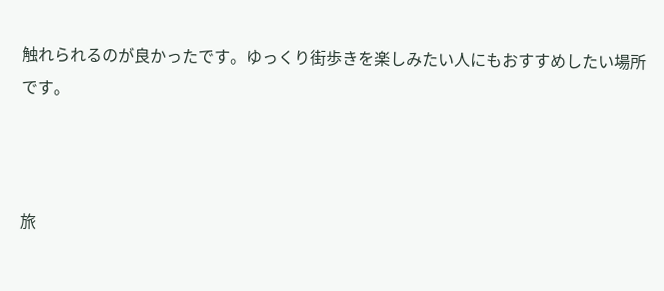触れられるのが良かったです。ゆっくり街歩きを楽しみたい人にもおすすめしたい場所です。



旅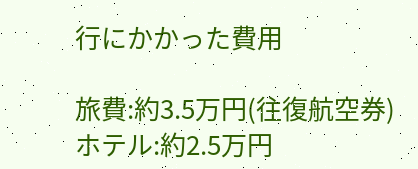行にかかった費用

旅費:約3.5万円(往復航空券)
ホテル:約2.5万円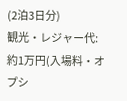(2泊3日分)
観光・レジャー代:約1万円(入場料・オプシ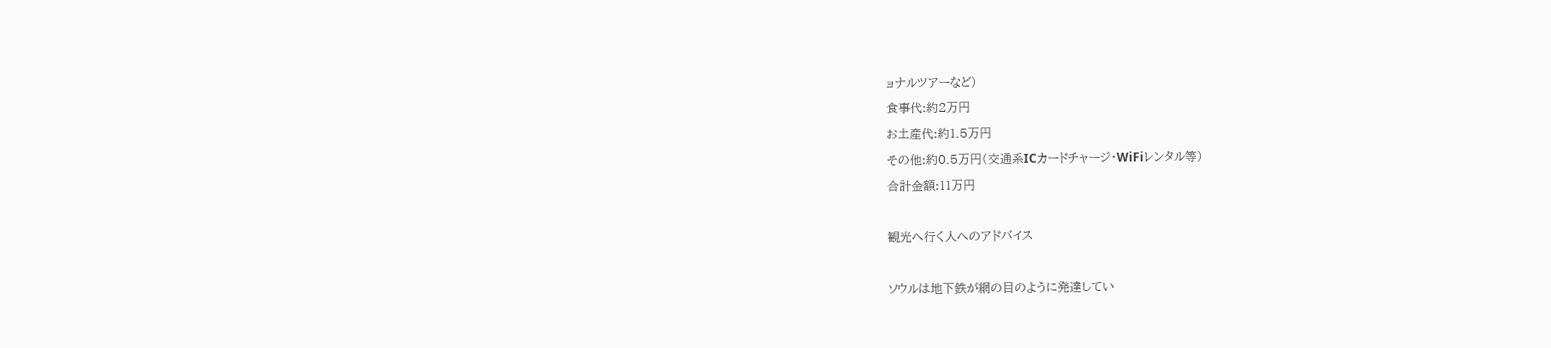ョナルツアーなど)
食事代:約2万円
お土産代:約1.5万円
その他:約0.5万円(交通系ICカードチャージ・WiFiレンタル等)
合計金額:11万円

観光へ行く人へのアドバイス

ソウルは地下鉄が網の目のように発達してい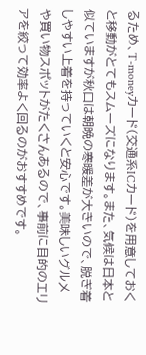るため、T-moneyカード(交通系ICカード)を用意しておくと移動がとてもスムーズになります。また、気候は日本と似ていますが秋口は朝晩の寒暖差が大きいので、脱ぎ着しやすい上着を持っていくと安心です。美味しいグルメや買い物スポットがたくさんあるので、事前に目的のエリアを絞って効率よく回るのがおすすめです。